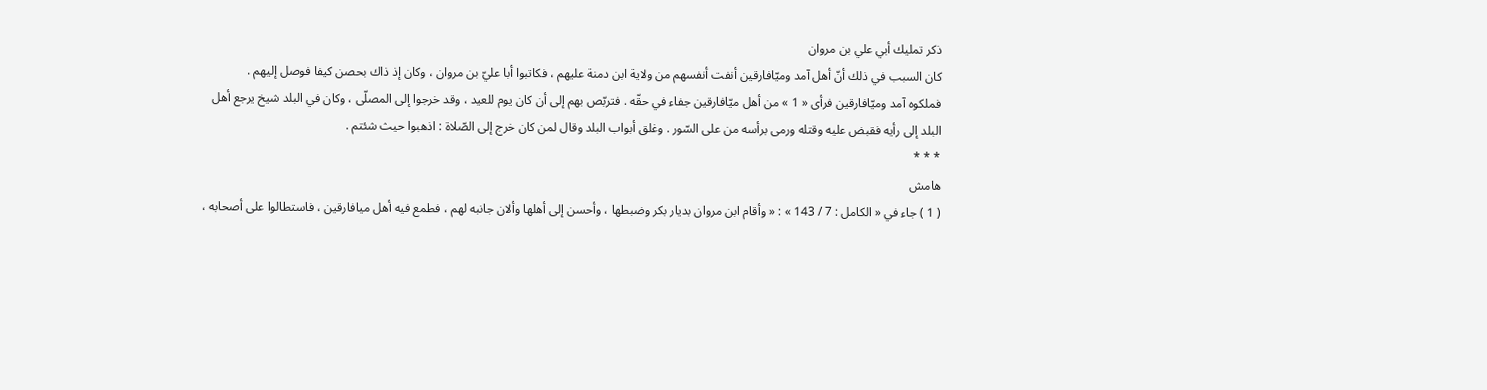ذكر تمليك أبي علي بن مروان
كان السبب في ذلك أنّ أهل آمد وميّافارقين أنفت أنفسهم من ولاية ابن دمنة عليهم ، فكاتبوا أبا عليّ بن مروان ، وكان إذ ذاك بحصن كيفا فوصل إليهم .
فملكوه آمد وميّافارقين فرأى « 1 » من أهل ميّافارقين جفاء في حقّه . فتربّص بهم إلى أن كان يوم للعيد ، وقد خرجوا إلى المصلّى ، وكان في البلد شيخ يرجع أهل البلد إلى رأيه فقبض عليه وقتله ورمى برأسه من على السّور . وغلق أبواب البلد وقال لمن كان خرج إلى الصّلاة : اذهبوا حيث شئتم .
* * *
هامش
( 1 ) جاء في « الكامل : 7 / 143 » : « وأقام ابن مروان بديار بكر وضبطها ، وأحسن إلى أهلها وألان جانبه لهم ، فطمع فيه أهل ميافارقين ، فاستطالوا على أصحابه ،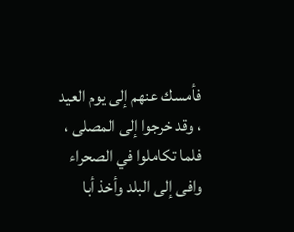فأمسك عنهم إلى يوم العيد ، وقد خرجوا إلى المصلى ، فلما تكاملوا في الصحراء وافى إلى البلد وأخذ أبا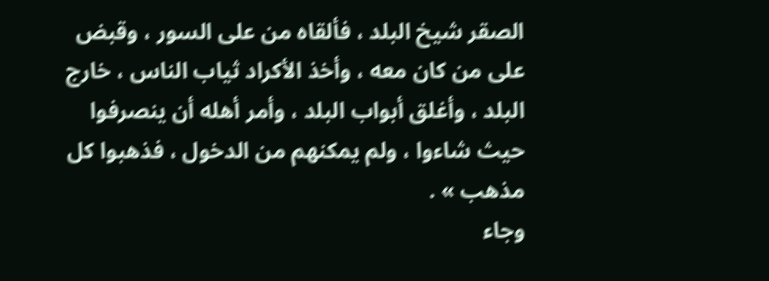الصقر شيخ البلد ، فألقاه من على السور ، وقبض على من كان معه ، وأخذ الأكراد ثياب الناس ، خارج البلد ، وأغلق أبواب البلد ، وأمر أهله أن ينصرفوا حيث شاءوا ، ولم يمكنهم من الدخول ، فذهبوا كل مذهب » .
وجاء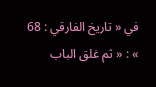في « تاريخ الفارقي : 68 » : « ثم غلق الباب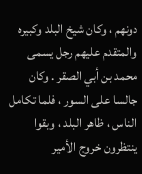دونهم ، وكان شيخ البلد وكبيره والمتقدم عليهم رجل يسمى محمد بن أبي الصقر . وكان جالسا على السور ، فلما تكامل الناس ، ظاهر البلد ، وبقوا ينتظرون خروج الأمير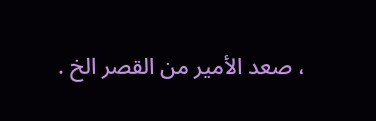، صعد الأمير من القصر الخ .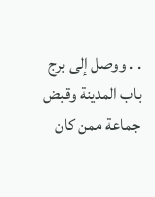. . ووصل إلى برج باب المدينة وقبض جماعة ممن كان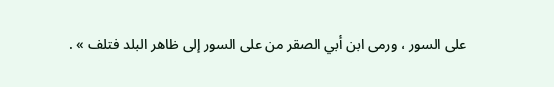على السور ، ورمى ابن أبي الصقر من على السور إلى ظاهر البلد فتلف » .